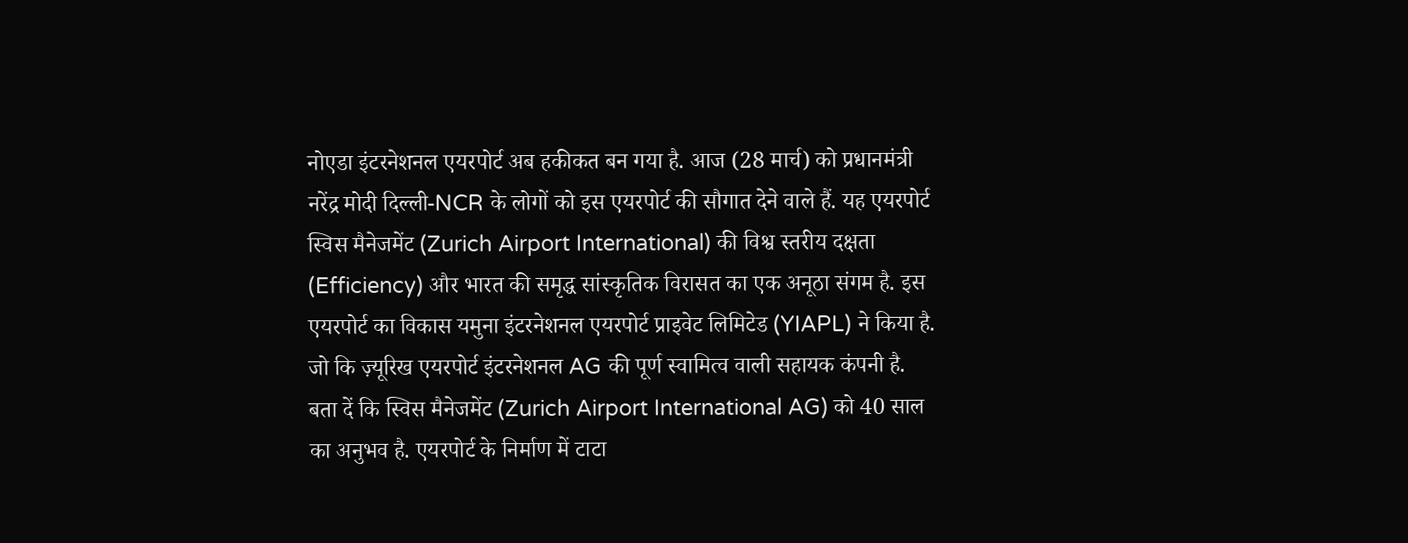नोएडा इंटरनेशनल एयरपोर्ट अब हकीकत बन गया है. आज (28 मार्च) को प्रधानमंत्री नरेंद्र मोदी दिल्ली-NCR के लोगों को इस एयरपोर्ट की सौगात देने वाले हैं. यह एयरपोर्ट स्विस मैनेजमेंट (Zurich Airport International) की विश्व स्तरीय दक्षता (Efficiency) और भारत की समृद्ध सांस्कृतिक विरासत का एक अनूठा संगम है. इस एयरपोर्ट का विकास यमुना इंटरनेशनल एयरपोर्ट प्राइवेट लिमिटेड (YIAPL) ने किया है. जो कि ज़्यूरिख एयरपोर्ट इंटरनेशनल AG की पूर्ण स्वामित्व वाली सहायक कंपनी है. बता दें कि स्विस मैनेजमेंट (Zurich Airport International AG) को 40 साल का अनुभव है. एयरपोर्ट के निर्माण में टाटा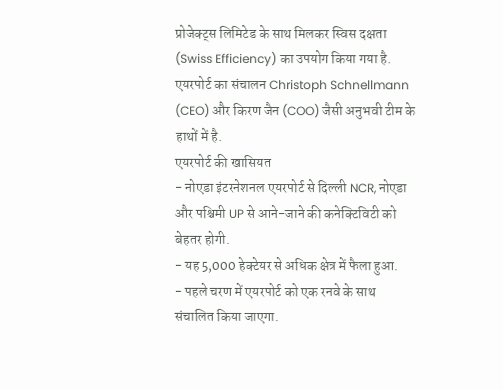प्रोजेक्ट्स लिमिटेड के साथ मिलकर स्विस दक्षता (Swiss Efficiency) का उपयोग किया गया है. एयरपोर्ट का संचालन Christoph Schnellmann (CEO) और किरण जैन (COO) जैसी अनुभवी टीम के हाथों में है.
एयरपोर्ट की खासियत
- नोएडा इंटरनेशनल एयरपोर्ट से दिल्ली NCR, नोएडा और पश्चिमी UP से आने-जाने की कनेक्टिविटी को बेहतर होगी.
- यह 5,000 हेक्टेयर से अधिक क्षेत्र में फैला हुआ.
- पहले चरण में एयरपोर्ट को एक रनवे के साथ संचालित किया जाएगा.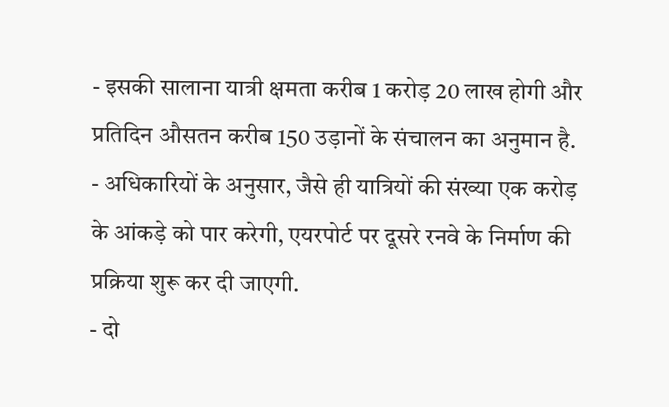- इसकी सालाना यात्री क्षमता करीब 1 करोड़ 20 लाख होगी और प्रतिदिन औसतन करीब 150 उड़ानों के संचालन का अनुमान है.
- अधिकारियों के अनुसार, जैसे ही यात्रियों की संख्या एक करोड़ के आंकड़े को पार करेगी, एयरपोर्ट पर दूसरे रनवे के निर्माण की प्रक्रिया शुरू कर दी जाएगी.
- दो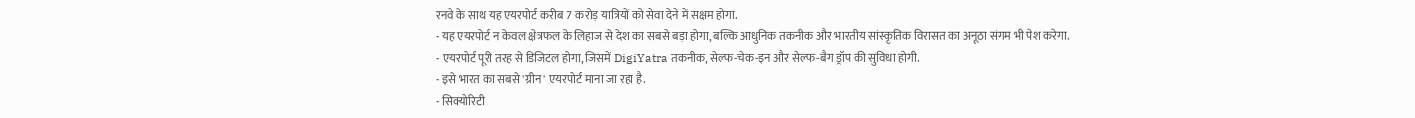रनवे के साथ यह एयरपोर्ट करीब 7 करोड़ यात्रियों को सेवा देने में सक्षम होगा.
- यह एयरपोर्ट न केवल क्षेत्रफल के लिहाज से देश का सबसे बड़ा होगा, बल्कि आधुनिक तकनीक और भारतीय सांस्कृतिक विरासत का अनूठा संगम भी पेश करेगा.
- एयरपोर्ट पूरी तरह से डिजिटल होगा, जिसमें DigiYatra तकनीक, सेल्फ-चेक-इन और सेल्फ-बैग ड्रॉप की सुविधा होगी.
- इसे भारत का सबसे 'ग्रीन' एयरपोर्ट माना जा रहा है.
- सिक्योरिटी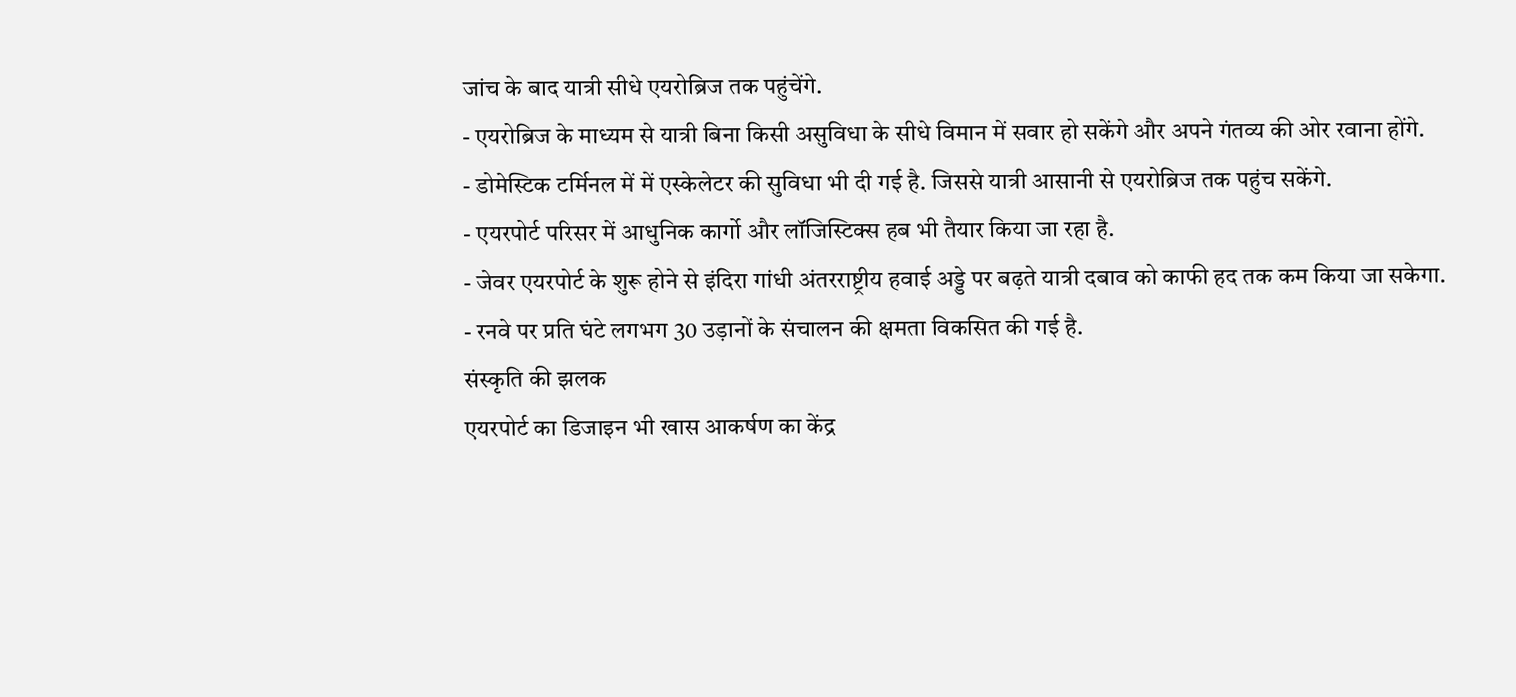जांच के बाद यात्री सीधे एयरोब्रिज तक पहुंचेंगे.
- एयरोब्रिज के माध्यम से यात्री बिना किसी असुविधा के सीधे विमान में सवार हो सकेंगे और अपने गंतव्य की ओर रवाना होंगे.
- डोमेस्टिक टर्मिनल में में एस्केलेटर की सुविधा भी दी गई है. जिससे यात्री आसानी से एयरोब्रिज तक पहुंच सकेंगे.
- एयरपोर्ट परिसर में आधुनिक कार्गो और लॉजिस्टिक्स हब भी तैयार किया जा रहा है.
- जेवर एयरपोर्ट के शुरू होने से इंदिरा गांधी अंतरराष्ट्रीय हवाई अड्डे पर बढ़ते यात्री दबाव को काफी हद तक कम किया जा सकेगा.
- रनवे पर प्रति घंटे लगभग 30 उड़ानों के संचालन की क्षमता विकसित की गई है.
संस्कृति की झलक
एयरपोर्ट का डिजाइन भी खास आकर्षण का केंद्र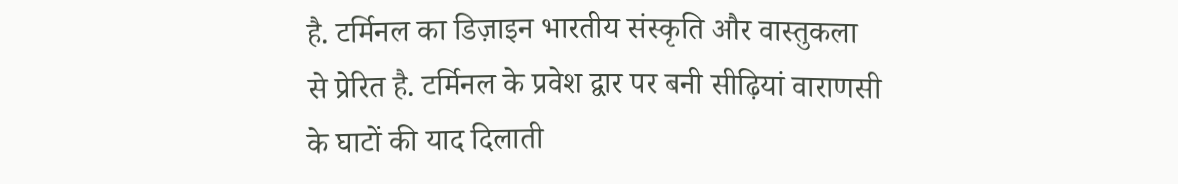है. टर्मिनल का डिज़ाइन भारतीय संस्कृति और वास्तुकला से प्रेरित है. टर्मिनल के प्रवेश द्वार पर बनी सीढ़ियां वाराणसी के घाटों की याद दिलाती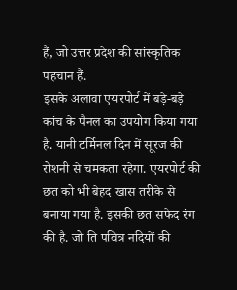हैं, जो उत्तर प्रदेश की सांस्कृतिक पहचान हैं.
इसके अलावा एयरपोर्ट में बड़े-बड़े कांच के पैनल का उपयोग किया गया है. यानी टर्मिनल दिन में सूरज की रोशनी से चमकता रहेगा. एयरपोर्ट की छत को भी बेहद खास तरीके से बनाया गया है. इसकी छत सफेद रंग की है. जो ति पवित्र नदियों की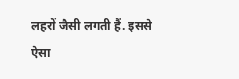लहरों जैसी लगती हैं. इससे ऐसा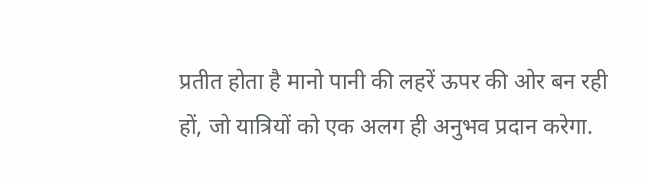प्रतीत होता है मानो पानी की लहरें ऊपर की ओर बन रही हों, जो यात्रियों को एक अलग ही अनुभव प्रदान करेगा.